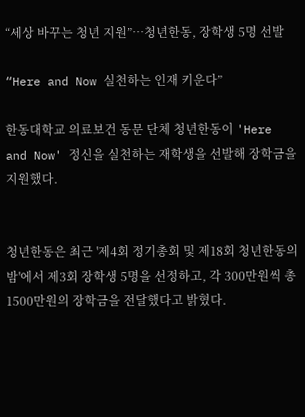“세상 바꾸는 청년 지원”…청년한동, 장학생 5명 선발

“Here and Now 실천하는 인재 키운다”

한동대학교 의료보건 동문 단체 청년한동이 'Here and Now' 정신을 실천하는 재학생을 선발해 장학금을 지원했다.


청년한동은 최근 '제4회 정기총회 및 제18회 청년한동의 밤'에서 제3회 장학생 5명을 선정하고, 각 300만원씩 총 1500만원의 장학금을 전달했다고 밝혔다.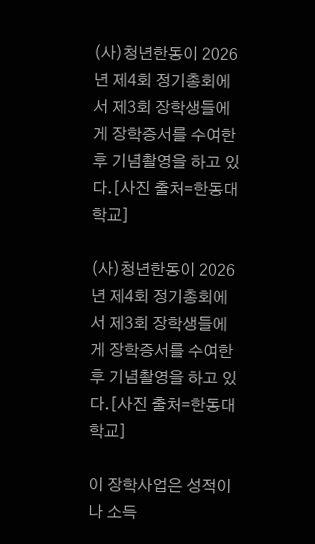(사)청년한동이 2026년 제4회 정기총회에서 제3회 장학생들에게 장학증서를 수여한 후 기념촬영을 하고 있다.[사진 출처=한동대학교]

(사)청년한동이 2026년 제4회 정기총회에서 제3회 장학생들에게 장학증서를 수여한 후 기념촬영을 하고 있다.[사진 출처=한동대학교]

이 장학사업은 성적이나 소득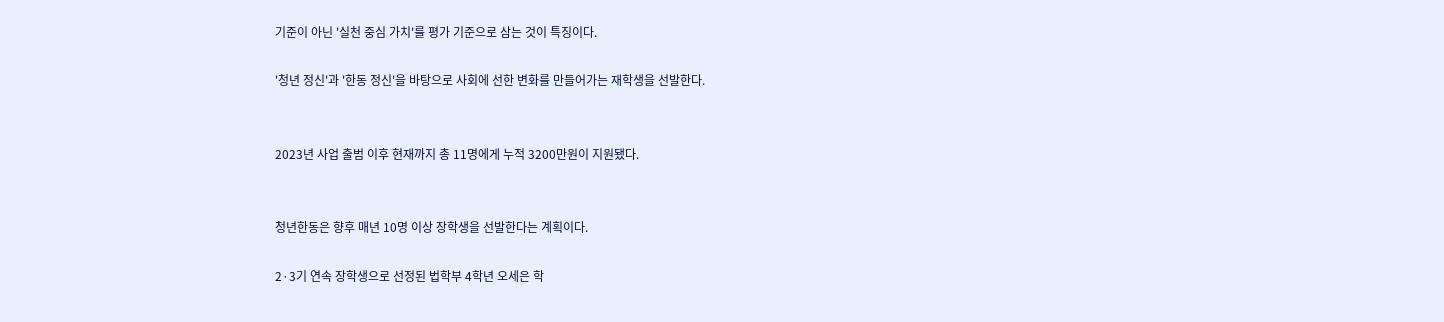기준이 아닌 '실천 중심 가치'를 평가 기준으로 삼는 것이 특징이다.

'청년 정신'과 '한동 정신'을 바탕으로 사회에 선한 변화를 만들어가는 재학생을 선발한다.


2023년 사업 출범 이후 현재까지 총 11명에게 누적 3200만원이 지원됐다.


청년한동은 향후 매년 10명 이상 장학생을 선발한다는 계획이다.

2·3기 연속 장학생으로 선정된 법학부 4학년 오세은 학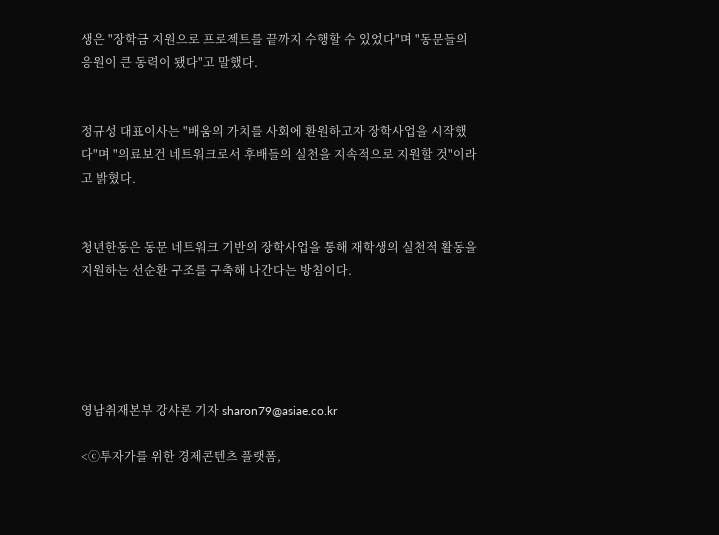생은 "장학금 지원으로 프로젝트를 끝까지 수행할 수 있었다"며 "동문들의 응원이 큰 동력이 됐다"고 말했다.


정규성 대표이사는 "배움의 가치를 사회에 환원하고자 장학사업을 시작했다"며 "의료보건 네트워크로서 후배들의 실천을 지속적으로 지원할 것"이라고 밝혔다.


청년한동은 동문 네트워크 기반의 장학사업을 통해 재학생의 실천적 활동을 지원하는 선순환 구조를 구축해 나간다는 방침이다.





영남취재본부 강샤론 기자 sharon79@asiae.co.kr

<ⓒ투자가를 위한 경제콘텐츠 플랫폼,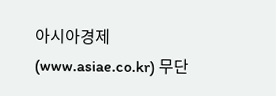아시아경제(www.asiae.co.kr) 무단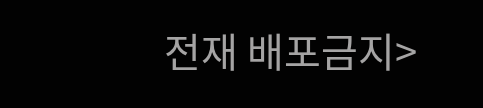전재 배포금지>